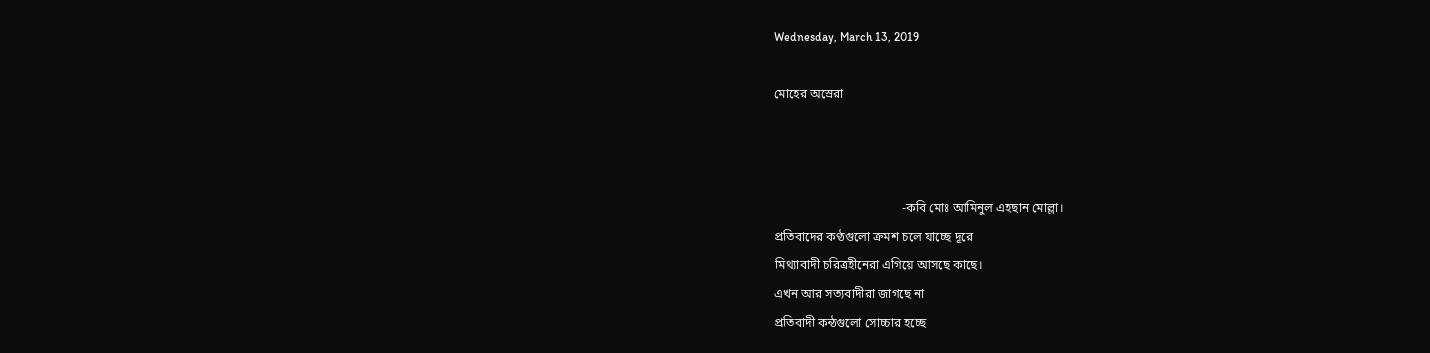Wednesday, March 13, 2019

মোহের অস্রেরা



                                         -কবি মোঃ আমিনুল এহছান মোল্লা।
প্রতিবাদের কণ্ঠগুলো ক্রমশ চলে যাচ্ছে দূরে
মিথ্যাবাদী চরিত্রহীনেরা এগিয়ে আসছে কাছে।
এখন আর সত্যবাদীরা জাগছে না
প্রতিবাদী কন্ঠগুলো সোচ্চার হচ্ছে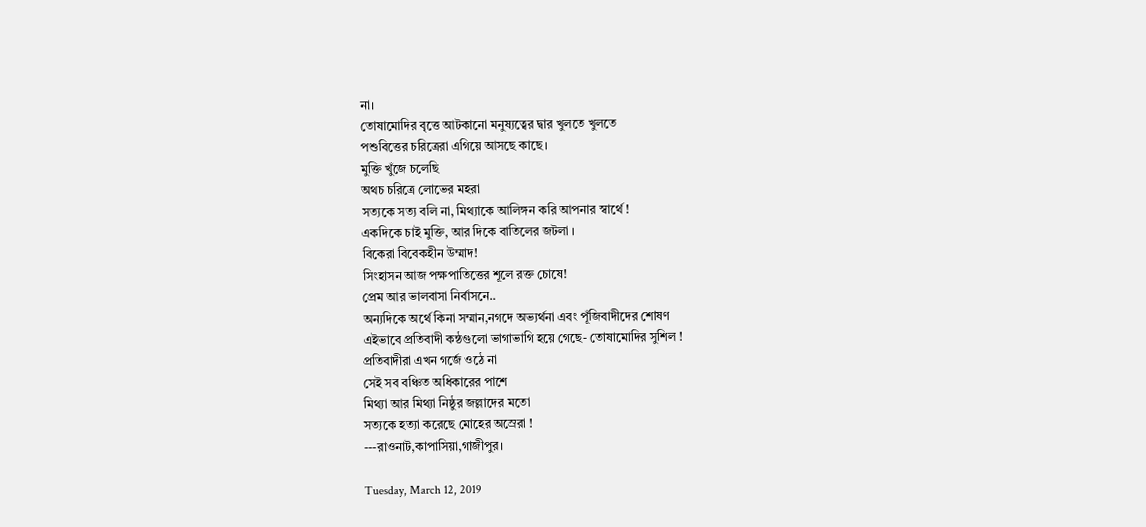না।
তোষামোদির বৃত্তে আটকানো মনুষ্যত্বের দ্বার খুলতে খুলতে
পশুবিত্তের চরিত্রেরা এগিয়ে আসছে কাছে।
মুক্তি খুঁজে চলেছি
অথচ চরিত্রে লোভের মহরা
সত্যকে সত্য বলি না, মিথ্যাকে আলিঙ্গন করি আপনার স্বার্থে !
একদিকে চাই মুক্তি, আর দিকে বাতিলের জটলা ।
বিকেরা বিবেকহীন উম্মাদ!
সিংহাসন আজ পক্ষপাতিত্তের শূলে রক্ত চোষে!
প্রেম আর ভালবাসা নির্বাসনে..
অন্যদিকে অর্থে কিনা সম্মান,নগদে অভ্যর্থনা এবং পূঁজিবাদীদের শোষণ
এইভাবে প্রতিবাদী কন্ঠগুলো ভাগাভাগি হয়ে গেছে- তোষামোদির সুশিল !
প্রতিবাদীরা এখন গর্জে ওঠে না
সেই সব বঞ্চিত অধিকারের পাশে
মিথ্যা আর মিথ্যা নিষ্ঠুর জল্লাদের মতো
সত্যকে হত্যা করেছে মোহের অস্রেরা !
---রাওনাট,কাপাসিয়া,গাজীপুর।

Tuesday, March 12, 2019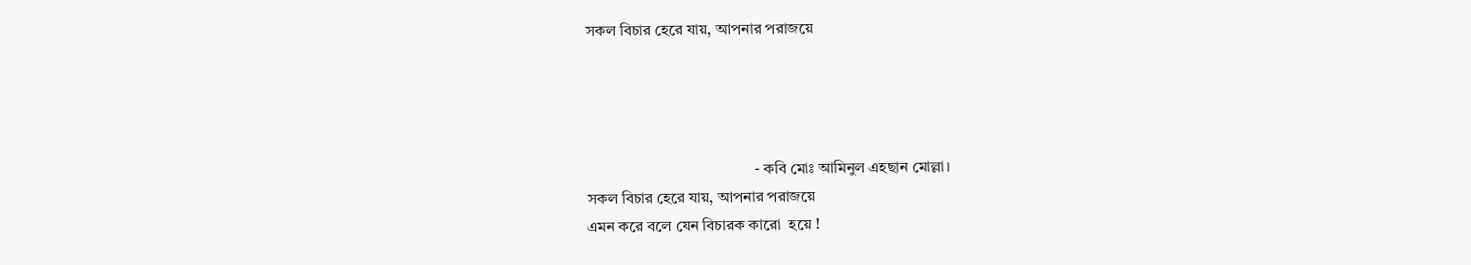সকল বিচার হেরে যায়, আপনার পরাজয়ে




                                           - কবি মোঃ আমিনুল এহছান মোল্লা।
সকল বিচার হেরে যায়, আপনার পরাজয়ে
এমন করে বলে যেন বিচারক কারো  হয়ে !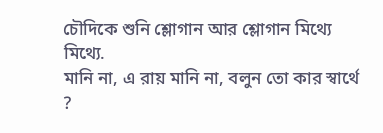চৌদিকে শুনি শ্লোগান আর শ্লোগান মিথ্যে মিথ্যে.
মানি না, এ রায় মানি না, বলুন তো কার স্বার্থে ?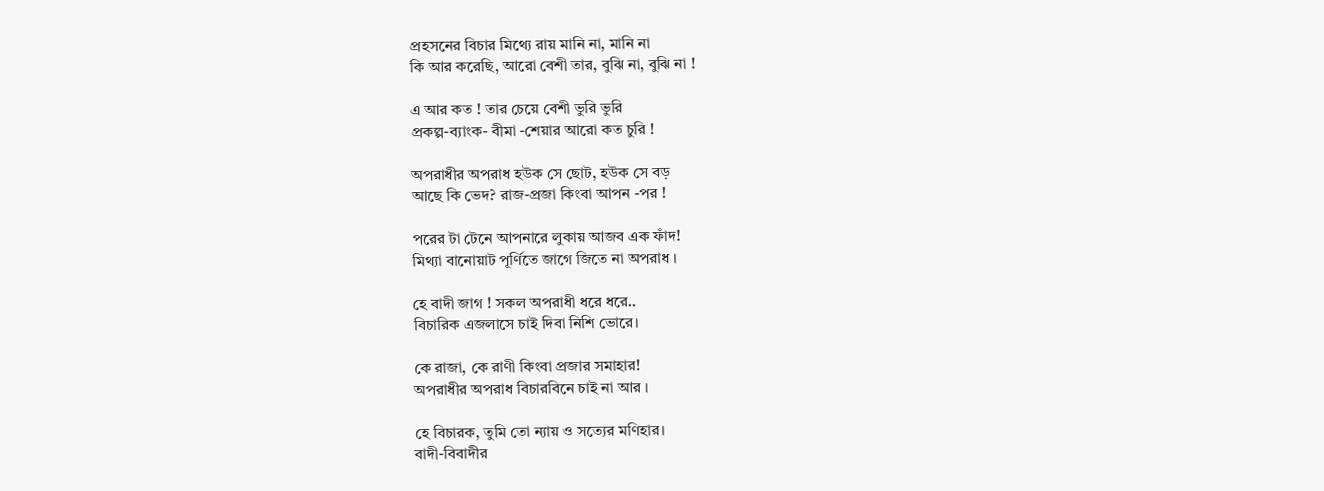প্রহসনের বিচার মিথ্যে রায় মানি না, মানি না
কি আর করেছি, আরো বেশী তার, বুঝি না, বুঝি না !

এ আর কত ! তার চেয়ে বেশী ভুরি ভুরি
প্রকল্প-ব্যাংক- বীমা -শেয়ার আরো কত চুরি !

অপরাধীর অপরাধ হউক সে ছোট, হউক সে বড়
আছে কি ভেদ? রাজ-প্রজা কিংবা আপন -পর !

পরের টা টেনে আপনারে লুকায় আজব এক ফাঁদ!
মিথ্যা বানোয়াট পূর্ণিতে জাগে জিতে না অপরাধ ।

হে বাদী জাগ ! সকল অপরাধী ধরে ধরে..
বিচারিক এজলাসে চাই দিবা নিশি ভোরে।

কে রাজা, কে রাণী কিংবা প্রজার সমাহার!
অপরাধীর অপরাধ বিচারবিনে চাই না আর ।

হে বিচারক, তুমি তো ন্যায় ও সত্যের মণিহার।
বাদী-বিবাদীর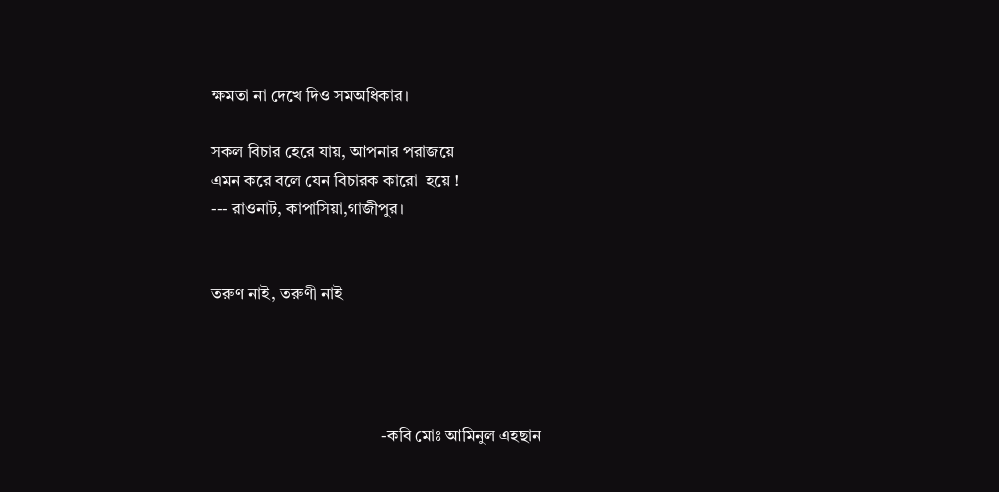ক্ষমতা না দেখে দিও সমঅধিকার।

সকল বিচার হেরে যায়, আপনার পরাজয়ে
এমন করে বলে যেন বিচারক কারো  হয়ে !
--- রাওনাট, কাপাসিয়া,গাজীপুর।


তরুণ নাই, তরুণী নাই




                                         -কবি মোঃ আমিনুল এহছান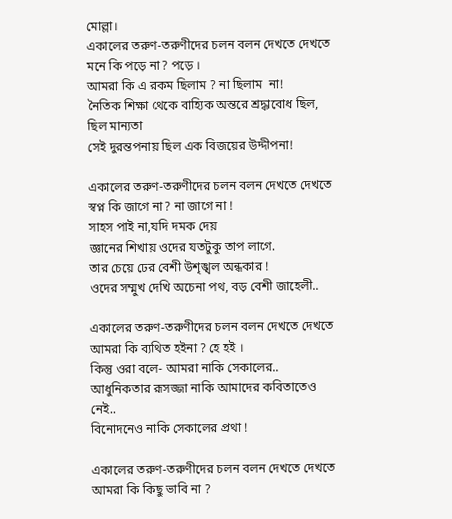মোল্লা।
একালের তরুণ-তরুণীদের চলন বলন দেখতে দেখতে
মনে কি পড়ে না? পড়ে ।
আমরা কি এ রকম ছিলাম ? না ছিলাম  না!
নৈতিক শিক্ষা থেকে বাহ্যিক অন্তরে শ্রদ্ধাবোধ ছিল, ছিল মান্যতা
সেই দুরন্তপনায় ছিল এক বিজয়ের উদ্দীপনা!

একালের তরুণ-তরুণীদের চলন বলন দেখতে দেখতে
স্বপ্ন কি জাগে না? না জাগে না !
সাহস পাই না,যদি দমক দেয়
জ্ঞানের শিখায় ওদের যতটুকু তাপ লাগে.
তার চেয়ে ঢের বেশী উশৃঙ্খল অন্ধকার !
ওদের সম্মুখ দেখি অচেনা পথ, বড় বেশী জাহেলী..

একালের তরুণ-তরুণীদের চলন বলন দেখতে দেখতে
আমরা কি ব্যথিত হইনা ? হে হই ।
কিন্তু ওরা বলে- আমরা নাকি সেকালের..
আধুনিকতার রূসজ্জা নাকি আমাদের কবিতাতেও নেই..
বিনোদনেও নাকি সেকালের প্রথা !

একালের তরুণ-তরুণীদের চলন বলন দেখতে দেখতে
আমরা কি কিছু ভাবি না ?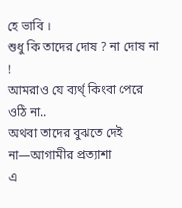হে ভাবি ।
শুধু কি তাদের দোষ ? না দোষ না !
আমরাও যে ব্যর্থ্ কিংবা পেরে ওঠি না..
অথবা তাদের বুঝতে দেই না—আগামীর প্রত্যাশা
এ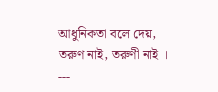আধুনিকতা বলে দেয়, তরুণ নাই, তরুণী নাই ।
---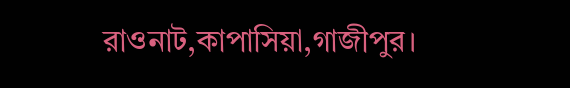রাওনাট,কাপাসিয়া,গাজীপুর।